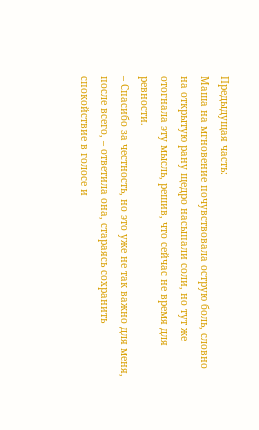Предыдущая часть:
Маша на мгновение почувствовала острую боль, словно на открытую рану щедро насыпали соли, но тут же отогнала эту мысль, решив, что сейчас не время для ревности.
– Спасибо за честность, но это уже не так важно для меня, после всего, – ответила она, стараясь сохранить спокойствие в голосе и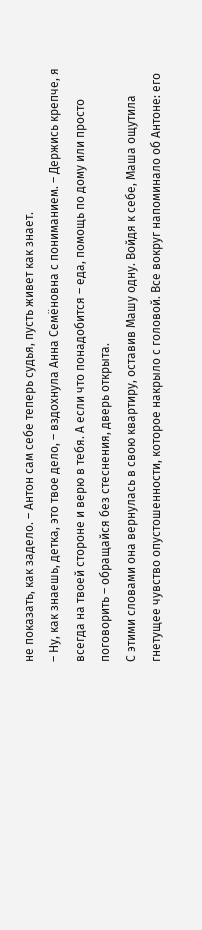не показать, как задело. – Антон сам себе теперь судья, пусть живет как знает.
– Ну, как знаешь, детка, это твое дело, – вздохнула Анна Семёновна с пониманием. – Держись крепче, я всегда на твоей стороне и верю в тебя. А если что понадобится – еда, помощь по дому или просто поговорить – обращайся без стеснения, дверь открыта.
С этими словами она вернулась в свою квартиру, оставив Машу одну. Войдя к себе, Маша ощутила гнетущее чувство опустошенности, которое накрыло с головой. Все вокруг напоминало об Антоне: его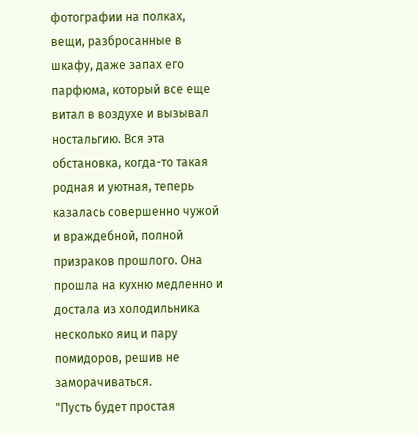фотографии на полках, вещи, разбросанные в шкафу, даже запах его парфюма, который все еще витал в воздухе и вызывал ностальгию. Вся эта обстановка, когда-то такая родная и уютная, теперь казалась совершенно чужой и враждебной, полной призраков прошлого. Она прошла на кухню медленно и достала из холодильника несколько яиц и пару помидоров, решив не заморачиваться.
"Пусть будет простая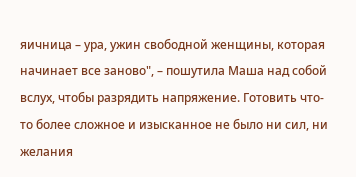яичница – ура, ужин свободной женщины, которая начинает все заново", – пошутила Маша над собой вслух, чтобы разрядить напряжение. Готовить что-то более сложное и изысканное не было ни сил, ни желания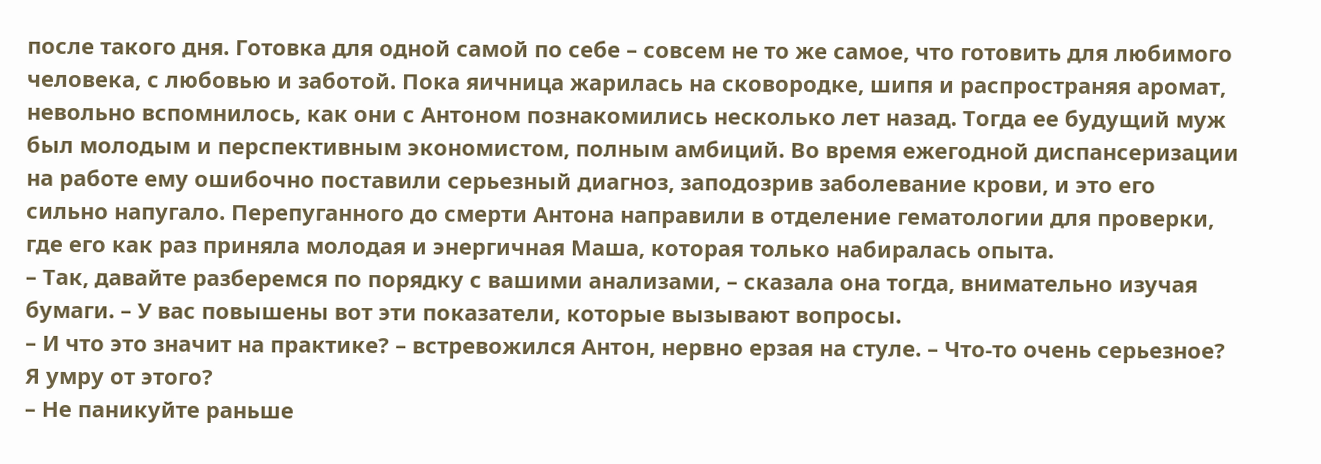после такого дня. Готовка для одной самой по себе – совсем не то же самое, что готовить для любимого человека, с любовью и заботой. Пока яичница жарилась на сковородке, шипя и распространяя аромат, невольно вспомнилось, как они с Антоном познакомились несколько лет назад. Тогда ее будущий муж был молодым и перспективным экономистом, полным амбиций. Во время ежегодной диспансеризации на работе ему ошибочно поставили серьезный диагноз, заподозрив заболевание крови, и это его сильно напугало. Перепуганного до смерти Антона направили в отделение гематологии для проверки, где его как раз приняла молодая и энергичная Маша, которая только набиралась опыта.
– Так, давайте разберемся по порядку с вашими анализами, – сказала она тогда, внимательно изучая бумаги. – У вас повышены вот эти показатели, которые вызывают вопросы.
– И что это значит на практике? – встревожился Антон, нервно ерзая на стуле. – Что-то очень серьезное? Я умру от этого?
– Не паникуйте раньше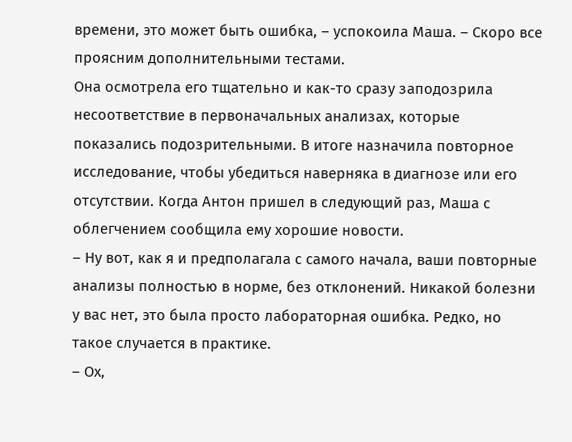времени, это может быть ошибка, – успокоила Маша. – Скоро все проясним дополнительными тестами.
Она осмотрела его тщательно и как-то сразу заподозрила несоответствие в первоначальных анализах, которые показались подозрительными. В итоге назначила повторное исследование, чтобы убедиться наверняка в диагнозе или его отсутствии. Когда Антон пришел в следующий раз, Маша с облегчением сообщила ему хорошие новости.
– Ну вот, как я и предполагала с самого начала, ваши повторные анализы полностью в норме, без отклонений. Никакой болезни у вас нет, это была просто лабораторная ошибка. Редко, но такое случается в практике.
– Ох,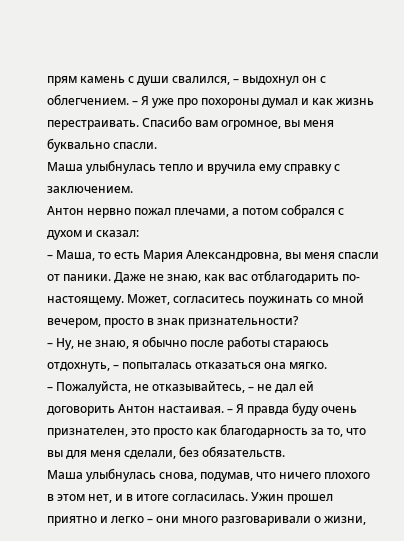прям камень с души свалился, – выдохнул он с облегчением. – Я уже про похороны думал и как жизнь перестраивать. Спасибо вам огромное, вы меня буквально спасли.
Маша улыбнулась тепло и вручила ему справку с заключением.
Антон нервно пожал плечами, а потом собрался с духом и сказал:
– Маша, то есть Мария Александровна, вы меня спасли от паники. Даже не знаю, как вас отблагодарить по-настоящему. Может, согласитесь поужинать со мной вечером, просто в знак признательности?
– Ну, не знаю, я обычно после работы стараюсь отдохнуть, – попыталась отказаться она мягко.
– Пожалуйста, не отказывайтесь, – не дал ей договорить Антон настаивая. – Я правда буду очень признателен, это просто как благодарность за то, что вы для меня сделали, без обязательств.
Маша улыбнулась снова, подумав, что ничего плохого в этом нет, и в итоге согласилась. Ужин прошел приятно и легко – они много разговаривали о жизни,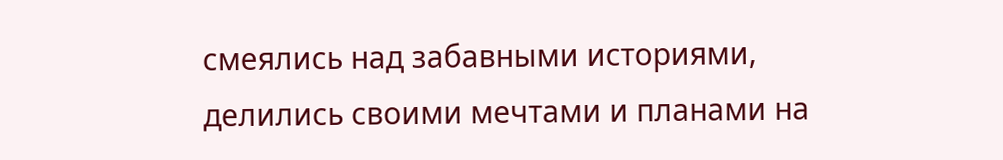смеялись над забавными историями, делились своими мечтами и планами на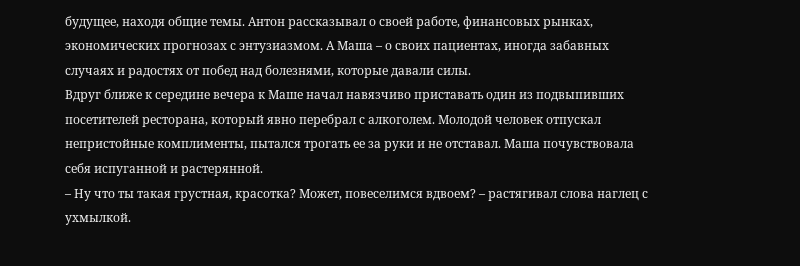будущее, находя общие темы. Антон рассказывал о своей работе, финансовых рынках, экономических прогнозах с энтузиазмом. А Маша – о своих пациентах, иногда забавных случаях и радостях от побед над болезнями, которые давали силы.
Вдруг ближе к середине вечера к Маше начал навязчиво приставать один из подвыпивших посетителей ресторана, который явно перебрал с алкоголем. Молодой человек отпускал непристойные комплименты, пытался трогать ее за руки и не отставал. Маша почувствовала себя испуганной и растерянной.
– Ну что ты такая грустная, красотка? Может, повеселимся вдвоем? – растягивал слова наглец с ухмылкой.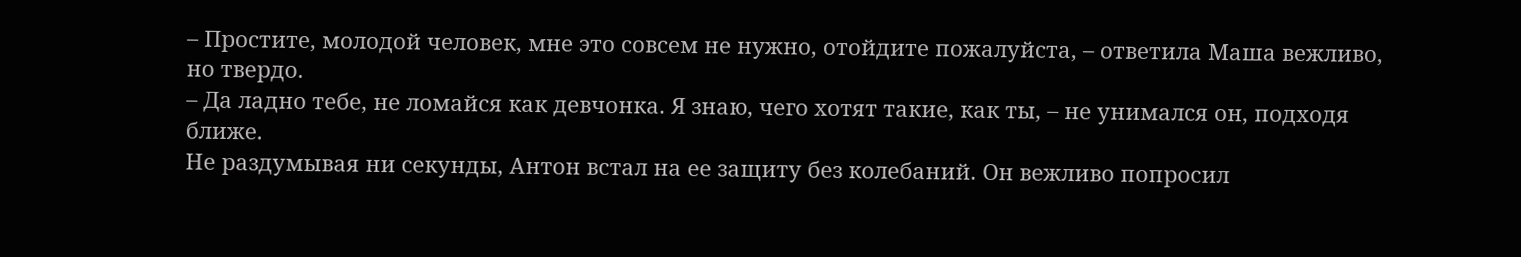– Простите, молодой человек, мне это совсем не нужно, отойдите пожалуйста, – ответила Маша вежливо, но твердо.
– Да ладно тебе, не ломайся как девчонка. Я знаю, чего хотят такие, как ты, – не унимался он, подходя ближе.
Не раздумывая ни секунды, Антон встал на ее защиту без колебаний. Он вежливо попросил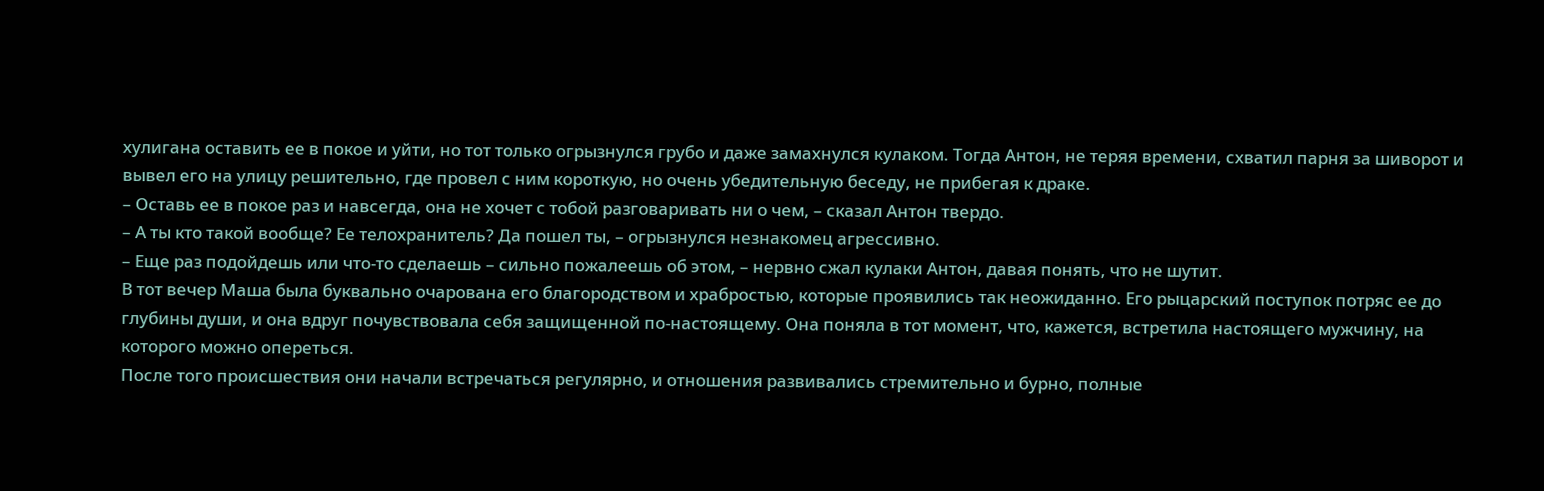хулигана оставить ее в покое и уйти, но тот только огрызнулся грубо и даже замахнулся кулаком. Тогда Антон, не теряя времени, схватил парня за шиворот и вывел его на улицу решительно, где провел с ним короткую, но очень убедительную беседу, не прибегая к драке.
– Оставь ее в покое раз и навсегда, она не хочет с тобой разговаривать ни о чем, – сказал Антон твердо.
– А ты кто такой вообще? Ее телохранитель? Да пошел ты, – огрызнулся незнакомец агрессивно.
– Еще раз подойдешь или что-то сделаешь – сильно пожалеешь об этом, – нервно сжал кулаки Антон, давая понять, что не шутит.
В тот вечер Маша была буквально очарована его благородством и храбростью, которые проявились так неожиданно. Его рыцарский поступок потряс ее до глубины души, и она вдруг почувствовала себя защищенной по-настоящему. Она поняла в тот момент, что, кажется, встретила настоящего мужчину, на которого можно опереться.
После того происшествия они начали встречаться регулярно, и отношения развивались стремительно и бурно, полные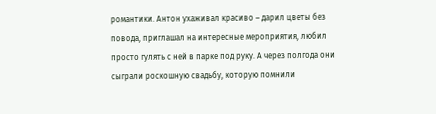романтики. Антон ухаживал красиво – дарил цветы без повода, приглашал на интересные мероприятия, любил просто гулять с ней в парке под руку. А через полгода они сыграли роскошную свадьбу, которую помнили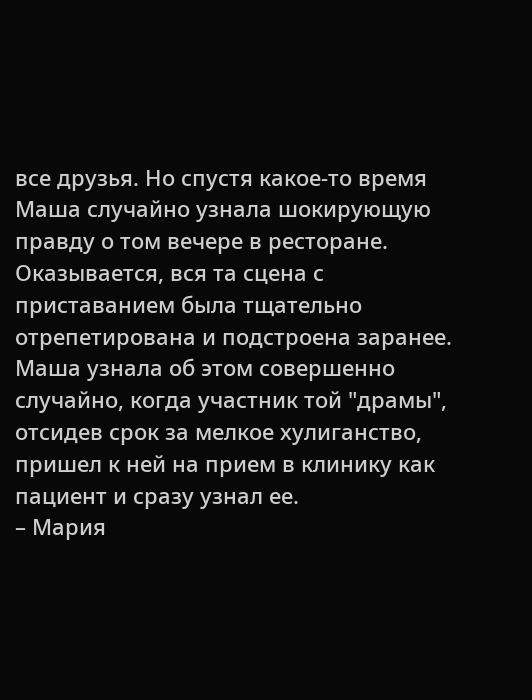все друзья. Но спустя какое-то время Маша случайно узнала шокирующую правду о том вечере в ресторане. Оказывается, вся та сцена с приставанием была тщательно отрепетирована и подстроена заранее. Маша узнала об этом совершенно случайно, когда участник той "драмы", отсидев срок за мелкое хулиганство, пришел к ней на прием в клинику как пациент и сразу узнал ее.
– Мария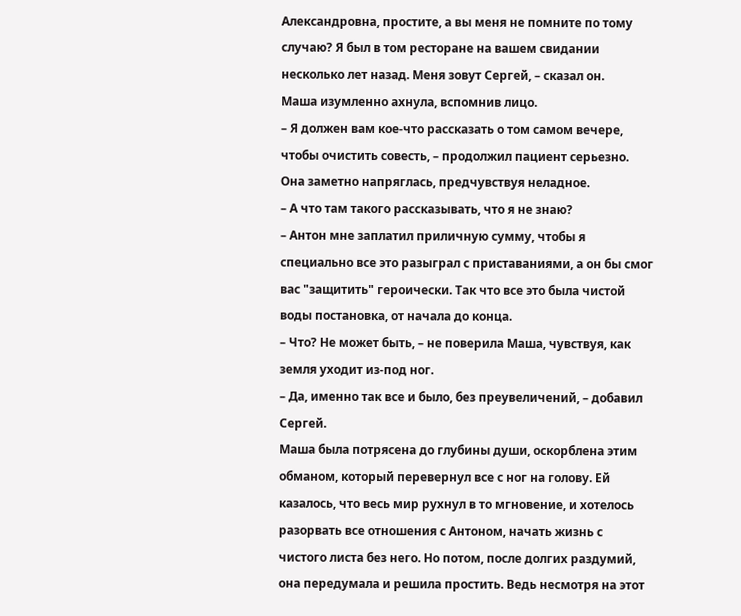Александровна, простите, а вы меня не помните по тому случаю? Я был в том ресторане на вашем свидании несколько лет назад. Меня зовут Сергей, – сказал он.
Маша изумленно ахнула, вспомнив лицо.
– Я должен вам кое-что рассказать о том самом вечере, чтобы очистить совесть, – продолжил пациент серьезно.
Она заметно напряглась, предчувствуя неладное.
– А что там такого рассказывать, что я не знаю?
– Антон мне заплатил приличную сумму, чтобы я специально все это разыграл с приставаниями, а он бы смог вас "защитить" героически. Так что все это была чистой воды постановка, от начала до конца.
– Что? Не может быть, – не поверила Маша, чувствуя, как земля уходит из-под ног.
– Да, именно так все и было, без преувеличений, – добавил Сергей.
Маша была потрясена до глубины души, оскорблена этим обманом, который перевернул все с ног на голову. Ей казалось, что весь мир рухнул в то мгновение, и хотелось разорвать все отношения с Антоном, начать жизнь с чистого листа без него. Но потом, после долгих раздумий, она передумала и решила простить. Ведь несмотря на этот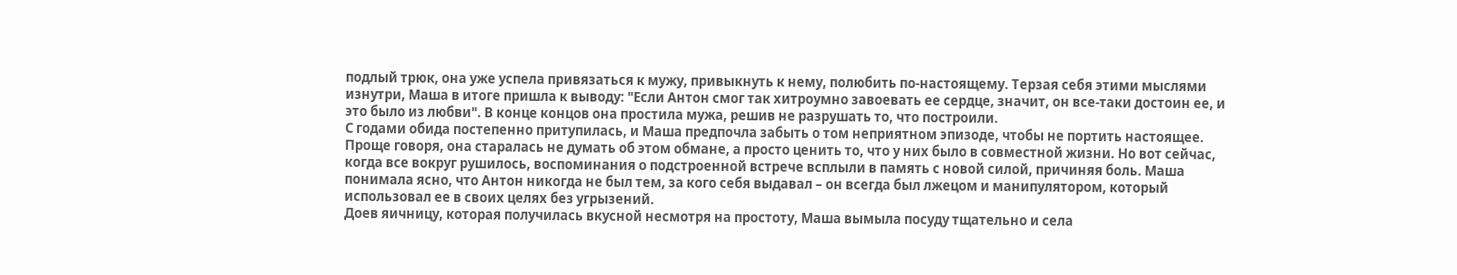подлый трюк, она уже успела привязаться к мужу, привыкнуть к нему, полюбить по-настоящему. Терзая себя этими мыслями изнутри, Маша в итоге пришла к выводу: "Если Антон смог так хитроумно завоевать ее сердце, значит, он все-таки достоин ее, и это было из любви". В конце концов она простила мужа, решив не разрушать то, что построили.
С годами обида постепенно притупилась, и Маша предпочла забыть о том неприятном эпизоде, чтобы не портить настоящее. Проще говоря, она старалась не думать об этом обмане, а просто ценить то, что у них было в совместной жизни. Но вот сейчас, когда все вокруг рушилось, воспоминания о подстроенной встрече всплыли в память с новой силой, причиняя боль. Маша понимала ясно, что Антон никогда не был тем, за кого себя выдавал – он всегда был лжецом и манипулятором, который использовал ее в своих целях без угрызений.
Доев яичницу, которая получилась вкусной несмотря на простоту, Маша вымыла посуду тщательно и села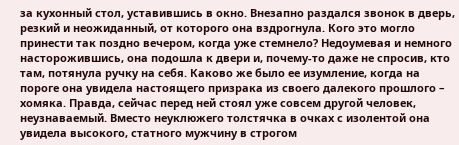за кухонный стол, уставившись в окно. Внезапно раздался звонок в дверь, резкий и неожиданный, от которого она вздрогнула. Кого это могло принести так поздно вечером, когда уже стемнело? Недоумевая и немного насторожившись, она подошла к двери и, почему-то даже не спросив, кто там, потянула ручку на себя. Каково же было ее изумление, когда на пороге она увидела настоящего призрака из своего далекого прошлого – хомяка. Правда, сейчас перед ней стоял уже совсем другой человек, неузнаваемый. Вместо неуклюжего толстячка в очках с изолентой она увидела высокого, статного мужчину в строгом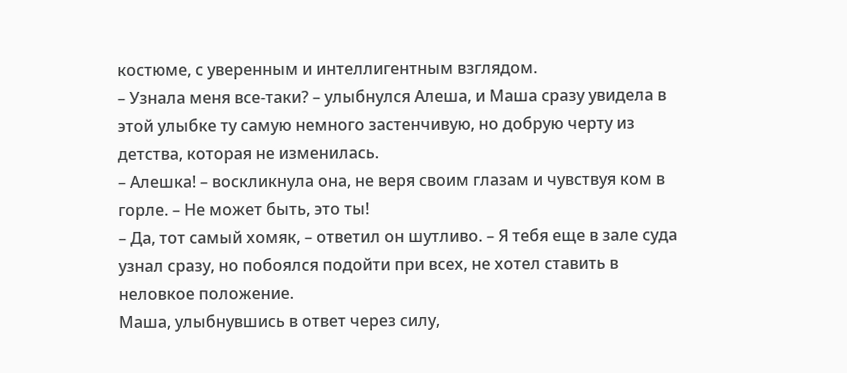костюме, с уверенным и интеллигентным взглядом.
– Узнала меня все-таки? – улыбнулся Алеша, и Маша сразу увидела в этой улыбке ту самую немного застенчивую, но добрую черту из детства, которая не изменилась.
– Алешка! – воскликнула она, не веря своим глазам и чувствуя ком в горле. – Не может быть, это ты!
– Да, тот самый хомяк, – ответил он шутливо. – Я тебя еще в зале суда узнал сразу, но побоялся подойти при всех, не хотел ставить в неловкое положение.
Маша, улыбнувшись в ответ через силу,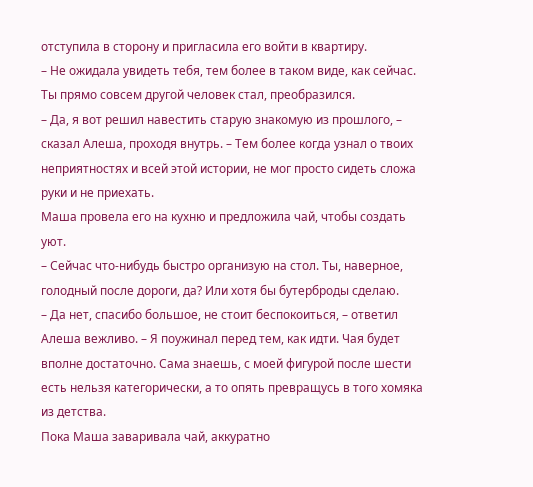отступила в сторону и пригласила его войти в квартиру.
– Не ожидала увидеть тебя, тем более в таком виде, как сейчас. Ты прямо совсем другой человек стал, преобразился.
– Да, я вот решил навестить старую знакомую из прошлого, – сказал Алеша, проходя внутрь. – Тем более когда узнал о твоих неприятностях и всей этой истории, не мог просто сидеть сложа руки и не приехать.
Маша провела его на кухню и предложила чай, чтобы создать уют.
– Сейчас что-нибудь быстро организую на стол. Ты, наверное, голодный после дороги, да? Или хотя бы бутерброды сделаю.
– Да нет, спасибо большое, не стоит беспокоиться, – ответил Алеша вежливо. – Я поужинал перед тем, как идти. Чая будет вполне достаточно. Сама знаешь, с моей фигурой после шести есть нельзя категорически, а то опять превращусь в того хомяка из детства.
Пока Маша заваривала чай, аккуратно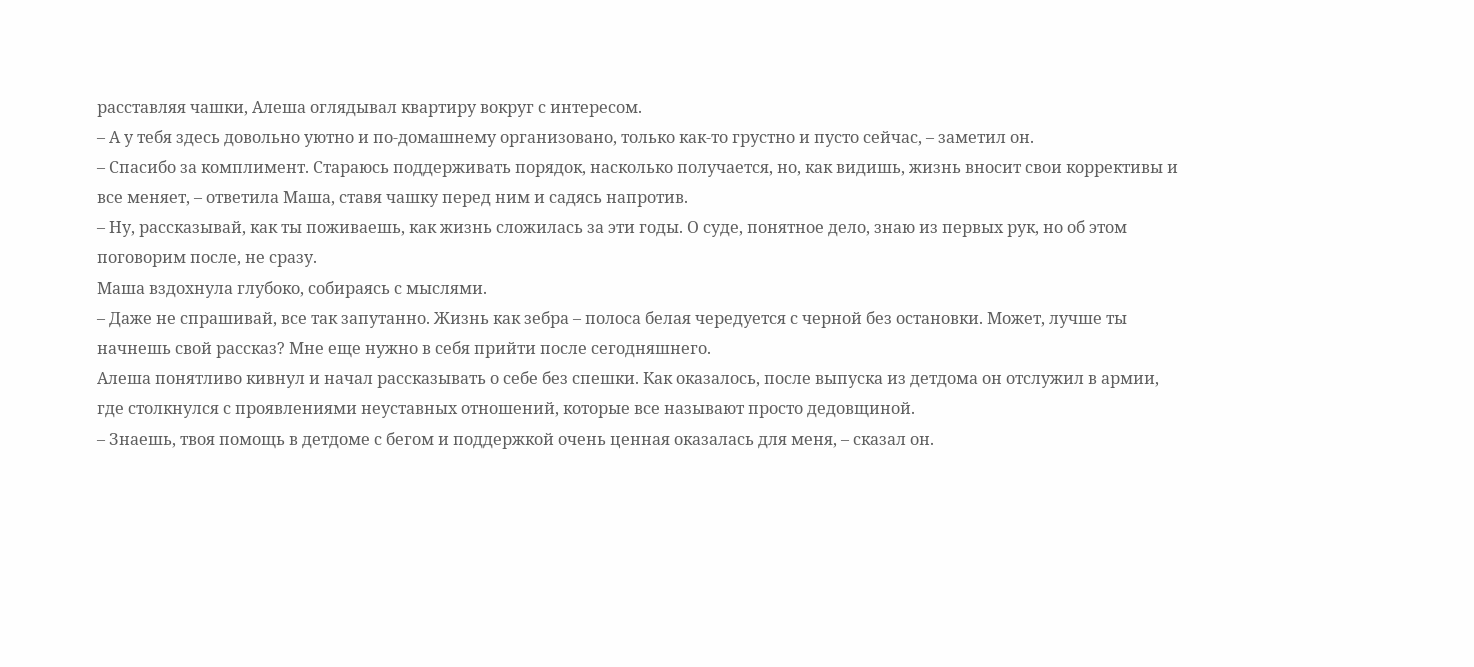расставляя чашки, Алеша оглядывал квартиру вокруг с интересом.
– А у тебя здесь довольно уютно и по-домашнему организовано, только как-то грустно и пусто сейчас, – заметил он.
– Спасибо за комплимент. Стараюсь поддерживать порядок, насколько получается, но, как видишь, жизнь вносит свои коррективы и все меняет, – ответила Маша, ставя чашку перед ним и садясь напротив.
– Ну, рассказывай, как ты поживаешь, как жизнь сложилась за эти годы. О суде, понятное дело, знаю из первых рук, но об этом поговорим после, не сразу.
Маша вздохнула глубоко, собираясь с мыслями.
– Даже не спрашивай, все так запутанно. Жизнь как зебра – полоса белая чередуется с черной без остановки. Может, лучше ты начнешь свой рассказ? Мне еще нужно в себя прийти после сегодняшнего.
Алеша понятливо кивнул и начал рассказывать о себе без спешки. Как оказалось, после выпуска из детдома он отслужил в армии, где столкнулся с проявлениями неуставных отношений, которые все называют просто дедовщиной.
– Знаешь, твоя помощь в детдоме с бегом и поддержкой очень ценная оказалась для меня, – сказал он.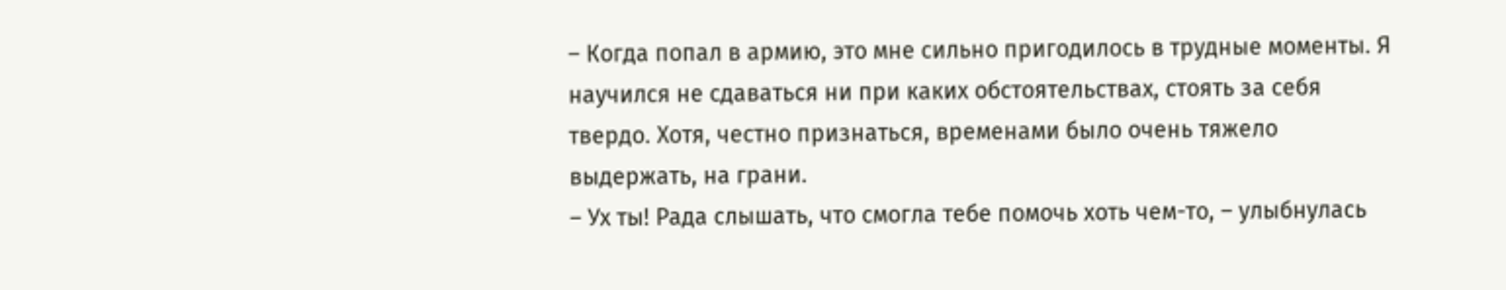– Когда попал в армию, это мне сильно пригодилось в трудные моменты. Я научился не сдаваться ни при каких обстоятельствах, стоять за себя твердо. Хотя, честно признаться, временами было очень тяжело выдержать, на грани.
– Ух ты! Рада слышать, что смогла тебе помочь хоть чем-то, – улыбнулась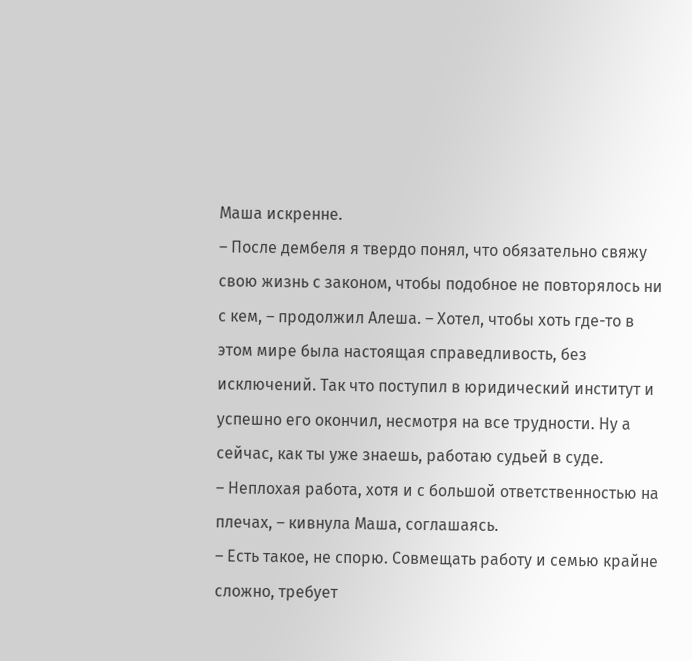Маша искренне.
– После дембеля я твердо понял, что обязательно свяжу свою жизнь с законом, чтобы подобное не повторялось ни с кем, – продолжил Алеша. – Хотел, чтобы хоть где-то в этом мире была настоящая справедливость, без исключений. Так что поступил в юридический институт и успешно его окончил, несмотря на все трудности. Ну а сейчас, как ты уже знаешь, работаю судьей в суде.
– Неплохая работа, хотя и с большой ответственностью на плечах, – кивнула Маша, соглашаясь.
– Есть такое, не спорю. Совмещать работу и семью крайне сложно, требует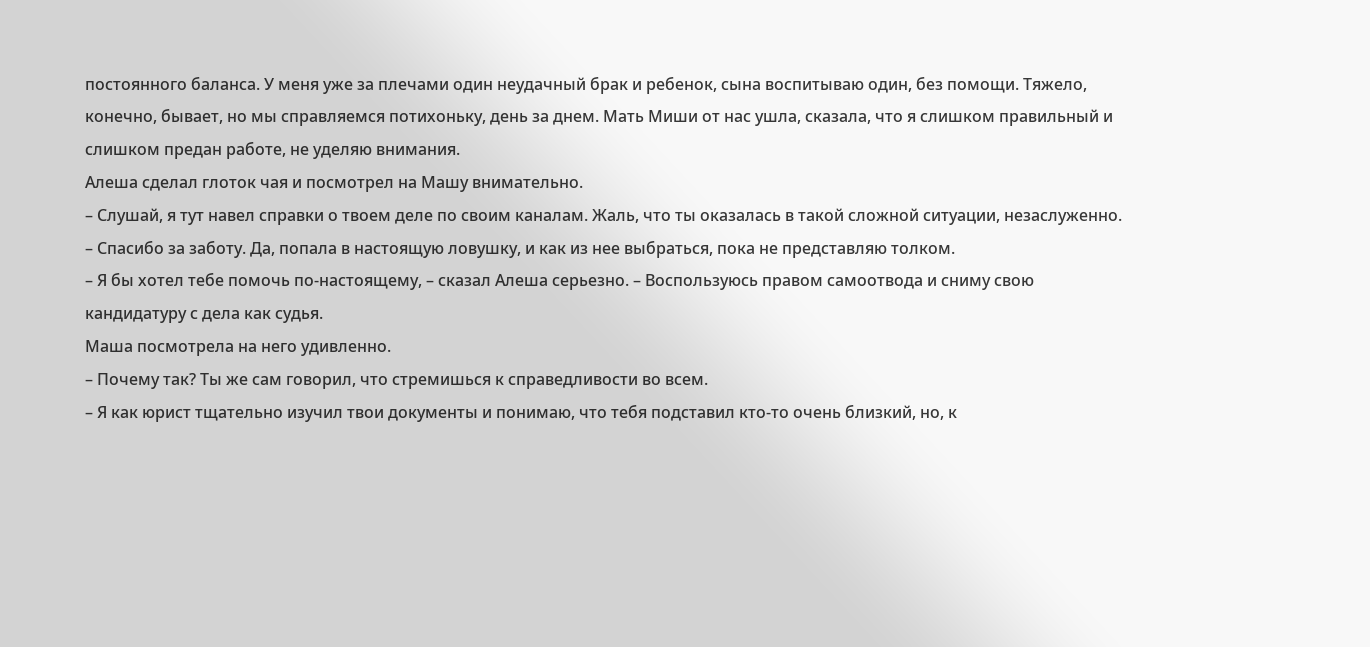постоянного баланса. У меня уже за плечами один неудачный брак и ребенок, сына воспитываю один, без помощи. Тяжело, конечно, бывает, но мы справляемся потихоньку, день за днем. Мать Миши от нас ушла, сказала, что я слишком правильный и слишком предан работе, не уделяю внимания.
Алеша сделал глоток чая и посмотрел на Машу внимательно.
– Слушай, я тут навел справки о твоем деле по своим каналам. Жаль, что ты оказалась в такой сложной ситуации, незаслуженно.
– Спасибо за заботу. Да, попала в настоящую ловушку, и как из нее выбраться, пока не представляю толком.
– Я бы хотел тебе помочь по-настоящему, – сказал Алеша серьезно. – Воспользуюсь правом самоотвода и сниму свою кандидатуру с дела как судья.
Маша посмотрела на него удивленно.
– Почему так? Ты же сам говорил, что стремишься к справедливости во всем.
– Я как юрист тщательно изучил твои документы и понимаю, что тебя подставил кто-то очень близкий, но, к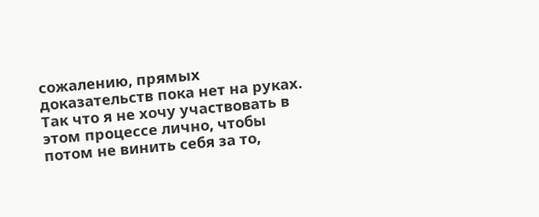сожалению, прямых доказательств пока нет на руках. Так что я не хочу участвовать в этом процессе лично, чтобы потом не винить себя за то,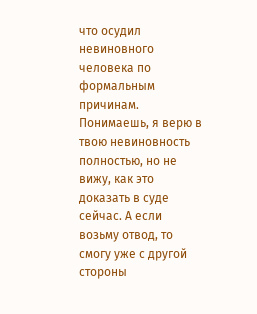что осудил невиновного человека по формальным причинам. Понимаешь, я верю в твою невиновность полностью, но не вижу, как это доказать в суде сейчас. А если возьму отвод, то смогу уже с другой стороны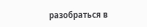разобраться в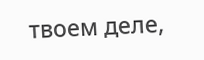твоем деле,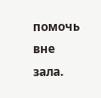помочь вне зала.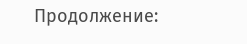Продолжение: